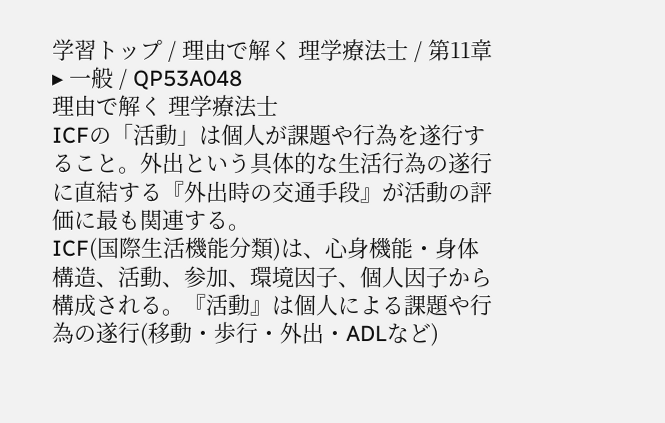学習トップ / 理由で解く 理学療法士 / 第11章 ▸ 一般 / QP53A048
理由で解く 理学療法士
ICFの「活動」は個人が課題や行為を遂行すること。外出という具体的な生活行為の遂行に直結する『外出時の交通手段』が活動の評価に最も関連する。
ICF(国際生活機能分類)は、心身機能・身体構造、活動、参加、環境因子、個人因子から構成される。『活動』は個人による課題や行為の遂行(移動・歩行・外出・ADLなど)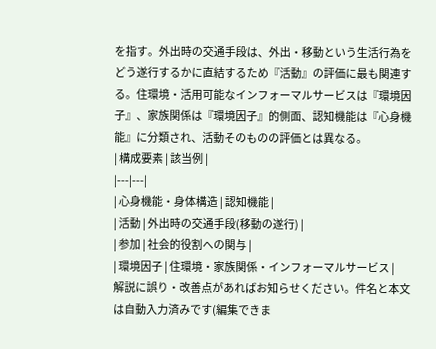を指す。外出時の交通手段は、外出・移動という生活行為をどう遂行するかに直結するため『活動』の評価に最も関連する。住環境・活用可能なインフォーマルサービスは『環境因子』、家族関係は『環境因子』的側面、認知機能は『心身機能』に分類され、活動そのものの評価とは異なる。
| 構成要素 | 該当例 |
|---|---|
| 心身機能・身体構造 | 認知機能 |
| 活動 | 外出時の交通手段(移動の遂行) |
| 参加 | 社会的役割への関与 |
| 環境因子 | 住環境・家族関係・インフォーマルサービス |
解説に誤り・改善点があればお知らせください。件名と本文は自動入力済みです(編集できま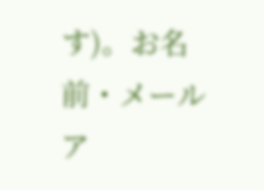す)。お名前・メールア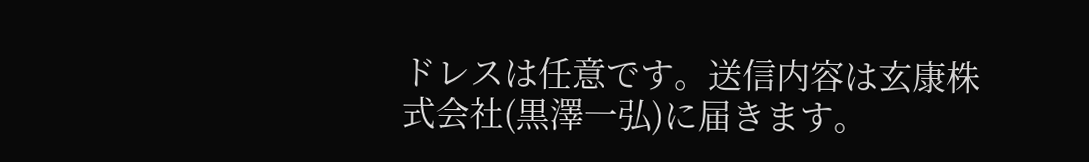ドレスは任意です。送信内容は玄康株式会社(黒澤一弘)に届きます。